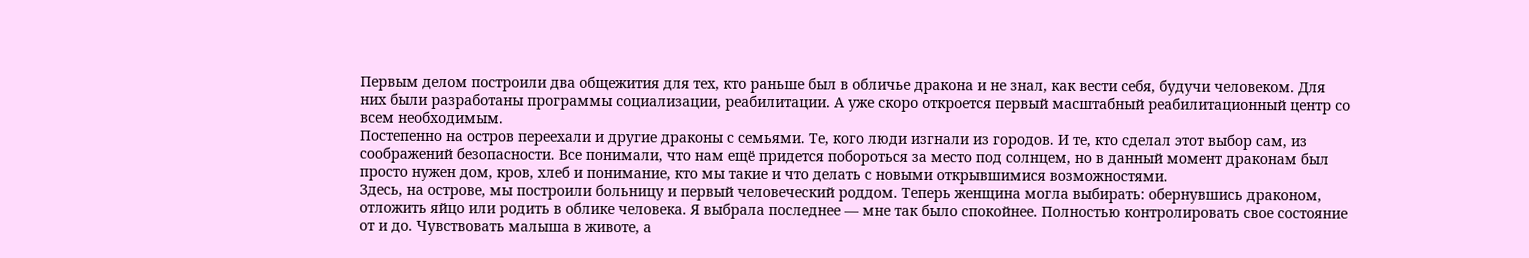Первым делом построили два общежития для тех, кто раньше был в обличье дракона и не знал, как вести себя, будучи человеком. Для них были разработаны программы социализации, реабилитации. А уже скоро откроется первый масштабный реабилитационный центр со всем необходимым.
Постепенно на остров переехали и другие драконы с семьями. Те, кого люди изгнали из городов. И те, кто сделал этот выбор сам, из соображений безопасности. Все понимали, что нам ещё придется побороться за место под солнцем, но в данный момент драконам был просто нужен дом, кров, хлеб и понимание, кто мы такие и что делать с новыми открывшимися возможностями.
Здесь, на острове, мы построили больницу и первый человеческий роддом. Теперь женщина могла выбирать: обернувшись драконом, отложить яйцо или родить в облике человека. Я выбрала последнее — мне так было спокойнее. Полностью контролировать свое состояние от и до. Чувствовать малыша в животе, а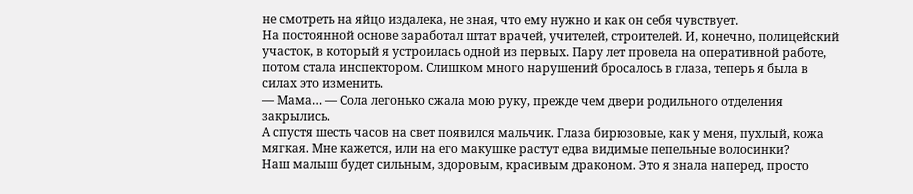не смотреть на яйцо издалека, не зная, что ему нужно и как он себя чувствует.
На постоянной основе заработал штат врачей, учителей, строителей. И, конечно, полицейский участок, в который я устроилась одной из первых. Пару лет провела на оперативной работе, потом стала инспектором. Слишком много нарушений бросалось в глаза, теперь я была в силах это изменить.
— Мама… — Сола легонько сжала мою руку, прежде чем двери родильного отделения закрылись.
А спустя шесть часов на свет появился мальчик. Глаза бирюзовые, как у меня, пухлый, кожа мягкая. Мне кажется, или на его макушке растут едва видимые пепельные волосинки?
Наш малыш будет сильным, здоровым, красивым драконом. Это я знала наперед, просто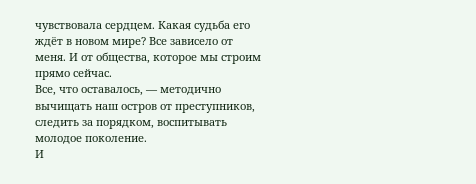чувствовала сердцем. Какая судьба его ждёт в новом мире? Все зависело от меня. И от общества, которое мы строим прямо сейчас.
Все, что оставалось, — методично вычищать наш остров от преступников, следить за порядком, воспитывать молодое поколение.
И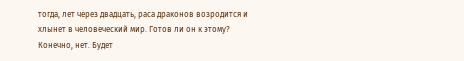тогда, лет через двадцать, раса драконов возродится и хлынет в человеческий мир. Готов ли он к этому? Конечно, нет. Будет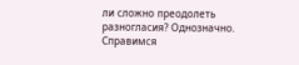ли сложно преодолеть разногласия? Однозначно.
Справимся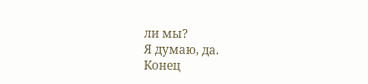ли мы?
Я думаю, да.
Конец